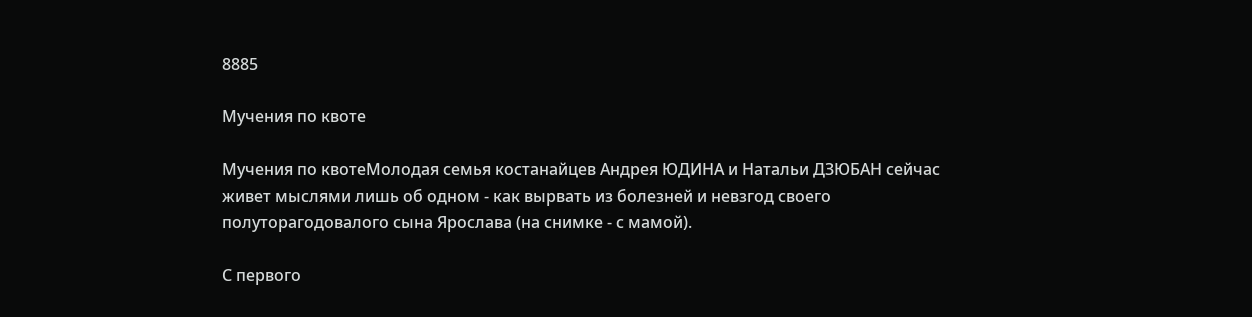8885

Мучения по квоте

Мучения по квотеМолодая семья костанайцев Андрея ЮДИНА и Натальи ДЗЮБАН сейчас живет мыслями лишь об одном - как вырвать из болезней и невзгод своего полуторагодовалого сына Ярослава (на снимке - с мамой).

С первого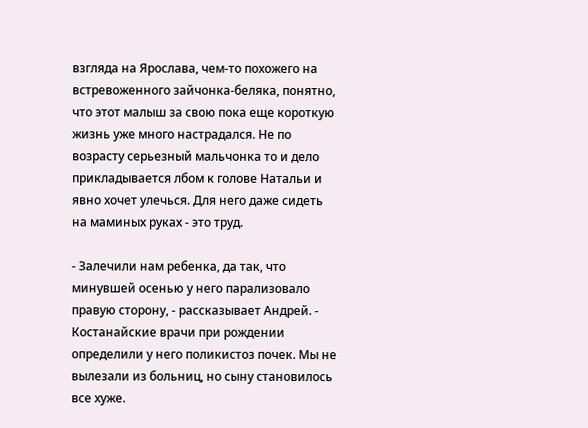взгляда на Ярослава, чем-то похожего на встревоженного зайчонка-беляка, понятно, что этот малыш за свою пока еще короткую жизнь уже много настрадался. Не по возрасту серьезный мальчонка то и дело прикладывается лбом к голове Натальи и явно хочет улечься. Для него даже сидеть на маминых руках - это труд.

- Залечили нам ребенка, да так, что минувшей осенью у него парализовало правую сторону, - рассказывает Андрей. - Костанайские врачи при рождении определили у него поликистоз почек. Мы не вылезали из больниц, но сыну становилось все хуже.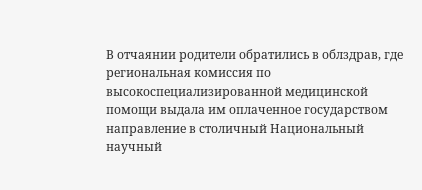В отчаянии родители обратились в облздрав, где региональная комиссия по высокоспециализированной медицинской помощи выдала им оплаченное государством направление в столичный Национальный научный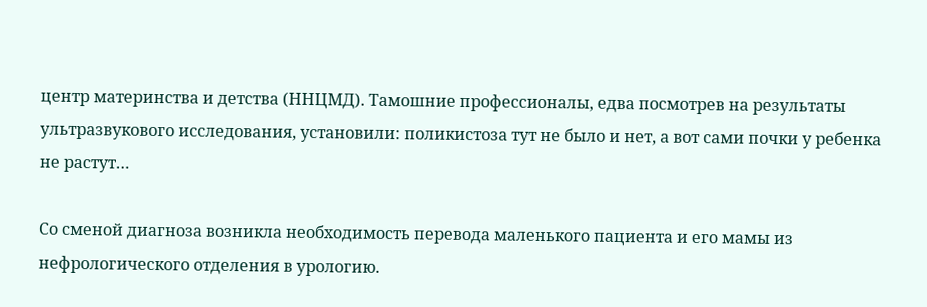центр материнства и детства (ННЦМД). Тамошние профессионалы, едва посмотрев на результаты ультразвукового исследования, установили: поликистоза тут не было и нет, а вот сами почки у ребенка не растут…

Со сменой диагноза возникла необходимость перевода маленького пациента и его мамы из нефрологического отделения в урологию.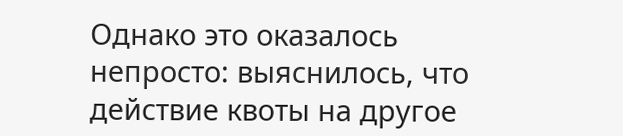Однако это оказалось непросто: выяснилось, что действие квоты на другое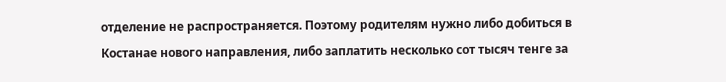отделение не распространяется. Поэтому родителям нужно либо добиться в Костанае нового направления, либо заплатить несколько сот тысяч тенге за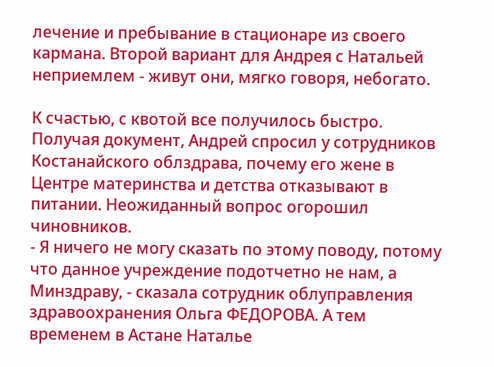лечение и пребывание в стационаре из своего кармана. Второй вариант для Андрея с Натальей неприемлем - живут они, мягко говоря, небогато.

К счастью, с квотой все получилось быстро. Получая документ, Андрей спросил у сотрудников Костанайского облздрава, почему его жене в Центре материнства и детства отказывают в питании. Неожиданный вопрос огорошил чиновников.
- Я ничего не могу сказать по этому поводу, потому что данное учреждение подотчетно не нам, а Минздраву, - сказала сотрудник облуправления здравоохранения Ольга ФЕДОРОВА. А тем временем в Астане Наталье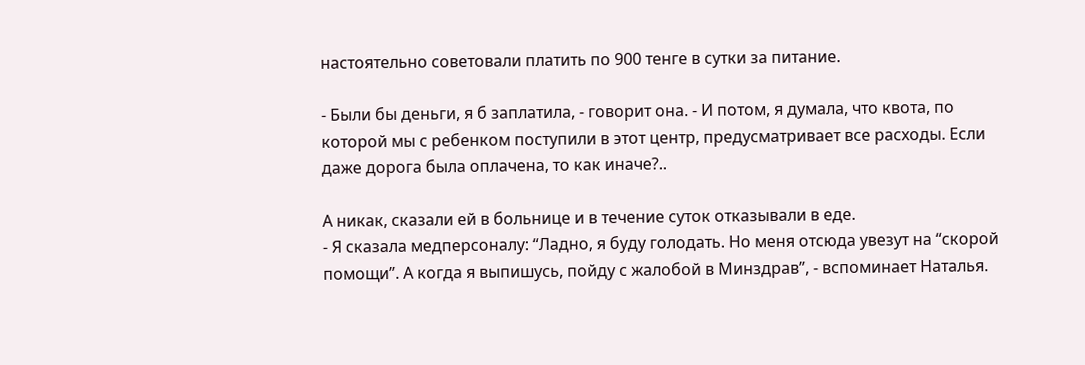настоятельно советовали платить по 900 тенге в сутки за питание.

- Были бы деньги, я б заплатила, - говорит она. - И потом, я думала, что квота, по которой мы с ребенком поступили в этот центр, предусматривает все расходы. Если даже дорога была оплачена, то как иначе?..

А никак, сказали ей в больнице и в течение суток отказывали в еде.
- Я сказала медперсоналу: “Ладно, я буду голодать. Но меня отсюда увезут на “скорой помощи”. А когда я выпишусь, пойду с жалобой в Минздрав”, - вспоминает Наталья.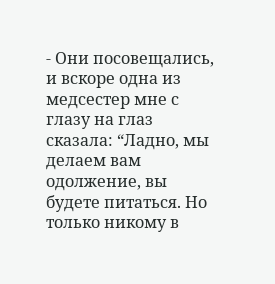- Они посовещались, и вскоре одна из медсестер мне с глазу на глаз сказала: “Ладно, мы делаем вам одолжение, вы будете питаться. Но только никому в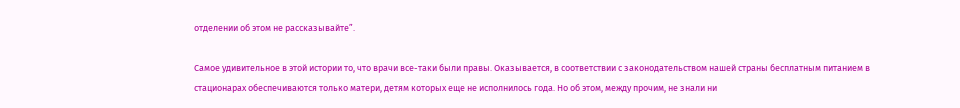отделении об этом не рассказывайте”.

Самое удивительное в этой истории то, что врачи все-таки были правы. Оказывается, в соответствии с законодательством нашей страны бесплатным питанием в стационарах обеспечиваются только матери, детям которых еще не исполнилось года. Но об этом, между прочим, не знали ни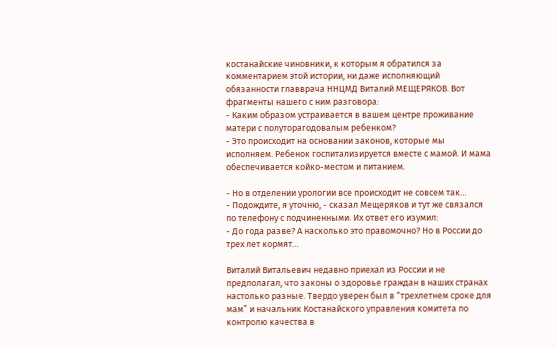костанайские чиновники, к которым я обратился за комментарием этой истории, ни даже исполняющий обязанности главврача ННЦМД Виталий МЕЩЕРЯКОВ. Вот фрагменты нашего с ним разговора:
- Каким образом устраивается в вашем центре проживание матери с полуторагодовалым ребенком?
- Это происходит на основании законов, которые мы исполняем. Ребенок госпитализируется вместе с мамой. И мама обеспечивается койко-местом и питанием.

- Но в отделении урологии все происходит не совсем так…
- Подождите, я уточню, - сказал Мещеряков и тут же связался по телефону с подчиненными. Их ответ его изумил:
- До года разве? А насколько это правомочно? Но в России до трех лет кормят…

Виталий Витальевич недавно приехал из России и не предполагал, что законы о здоровье граждан в наших странах настолько разные. Твердо уверен был в “трехлетнем сроке для мам” и начальник Костанайского управления комитета по контролю качества в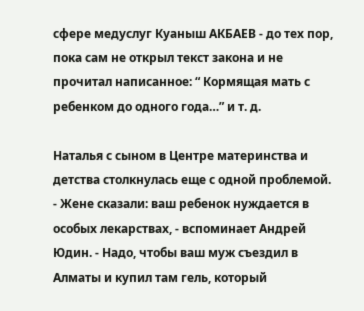сфере медуслуг Куаныш АКБАЕВ - до тех пор, пока сам не открыл текст закона и не прочитал написанное: “ Кормящая мать с ребенком до одного года…” и т. д.

Наталья с сыном в Центре материнства и детства столкнулась еще с одной проблемой.
- Жене сказали: ваш ребенок нуждается в особых лекарствах, - вспоминает Андрей Юдин. - Надо, чтобы ваш муж съездил в Алматы и купил там гель, который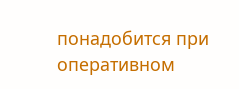понадобится при оперативном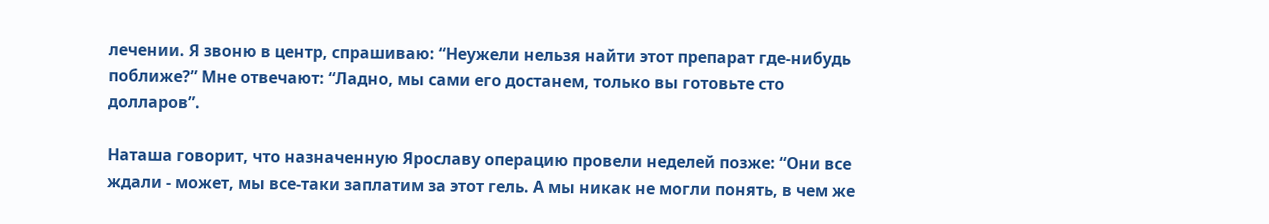лечении. Я звоню в центр, спрашиваю: “Неужели нельзя найти этот препарат где-нибудь поближе?” Мне отвечают: “Ладно, мы сами его достанем, только вы готовьте сто долларов”.

Наташа говорит, что назначенную Ярославу операцию провели неделей позже: “Они все ждали - может, мы все-таки заплатим за этот гель. А мы никак не могли понять, в чем же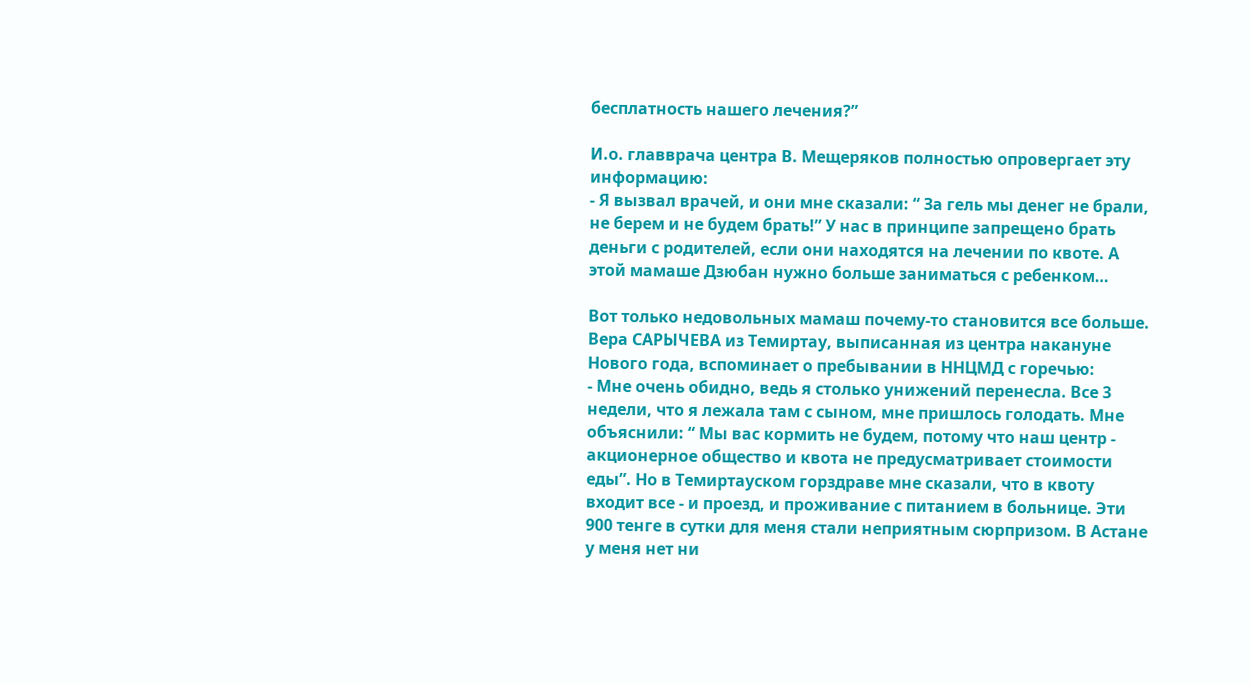бесплатность нашего лечения?”

И.о. главврача центра В. Мещеряков полностью опровергает эту информацию:
- Я вызвал врачей, и они мне сказали: “ За гель мы денег не брали, не берем и не будем брать!” У нас в принципе запрещено брать деньги с родителей, если они находятся на лечении по квоте. А этой мамаше Дзюбан нужно больше заниматься с ребенком…

Вот только недовольных мамаш почему-то становится все больше. Вера САРЫЧЕВА из Темиртау, выписанная из центра накануне Нового года, вспоминает о пребывании в ННЦМД с горечью:
- Мне очень обидно, ведь я столько унижений перенесла. Все 3 недели, что я лежала там с сыном, мне пришлось голодать. Мне объяснили: “ Мы вас кормить не будем, потому что наш центр - акционерное общество и квота не предусматривает стоимости еды”. Но в Темиртауском горздраве мне сказали, что в квоту входит все - и проезд, и проживание с питанием в больнице. Эти 900 тенге в сутки для меня стали неприятным сюрпризом. В Астане у меня нет ни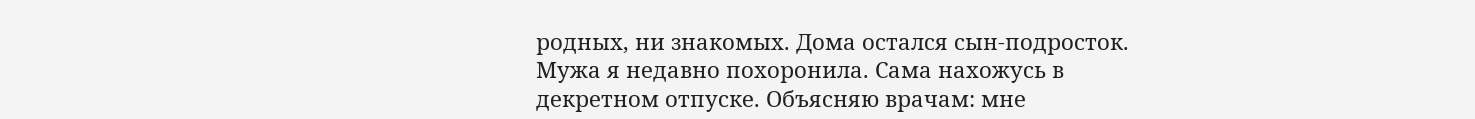родных, ни знакомых. Дома остался сын-подросток. Мужа я недавно похоронила. Сама нахожусь в декретном отпуске. Объясняю врачам: мне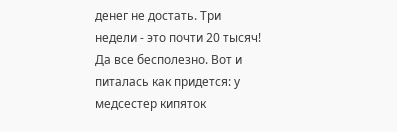денег не достать. Три недели - это почти 20 тысяч! Да все бесполезно. Вот и питалась как придется: у медсестер кипяток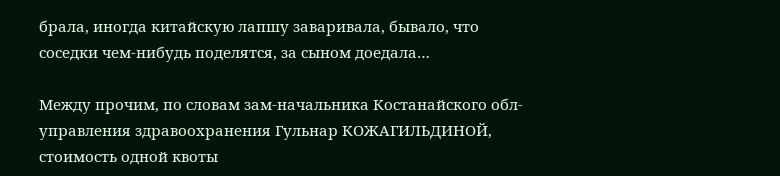брала, иногда китайскую лапшу заваривала, бывало, что соседки чем-нибудь поделятся, за сыном доедала…

Между прочим, по словам зам-начальника Костанайского обл-управления здравоохранения Гульнар КОЖАГИЛЬДИНОЙ, стоимость одной квоты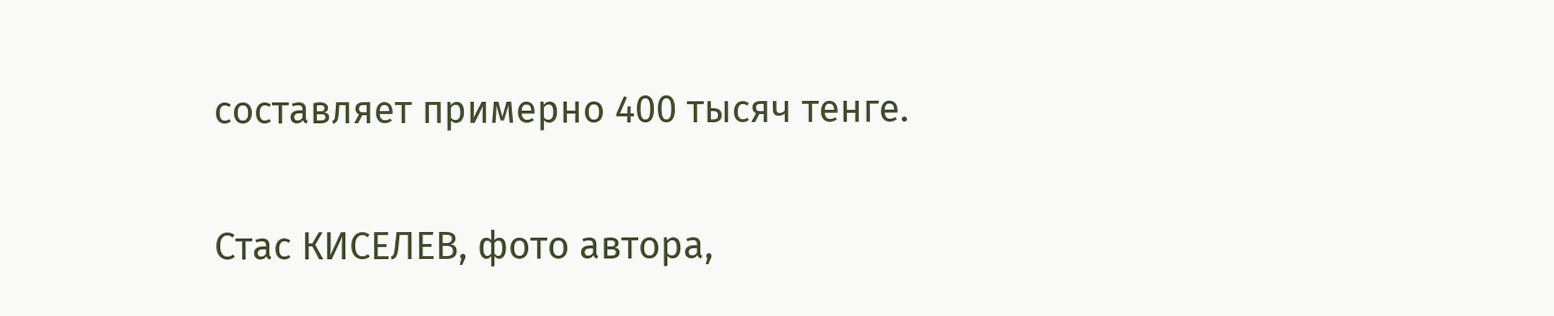составляет примерно 400 тысяч тенге.

Стас КИСЕЛЕВ, фото автора,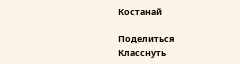Костанай

Поделиться
Класснуть